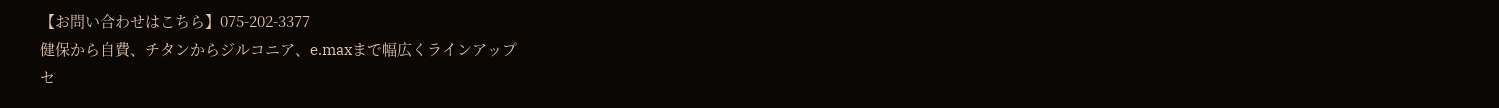【お問い合わせはこちら】075-202-3377
健保から自費、チタンからジルコニア、e.maxまで幅広くラインアップ
セ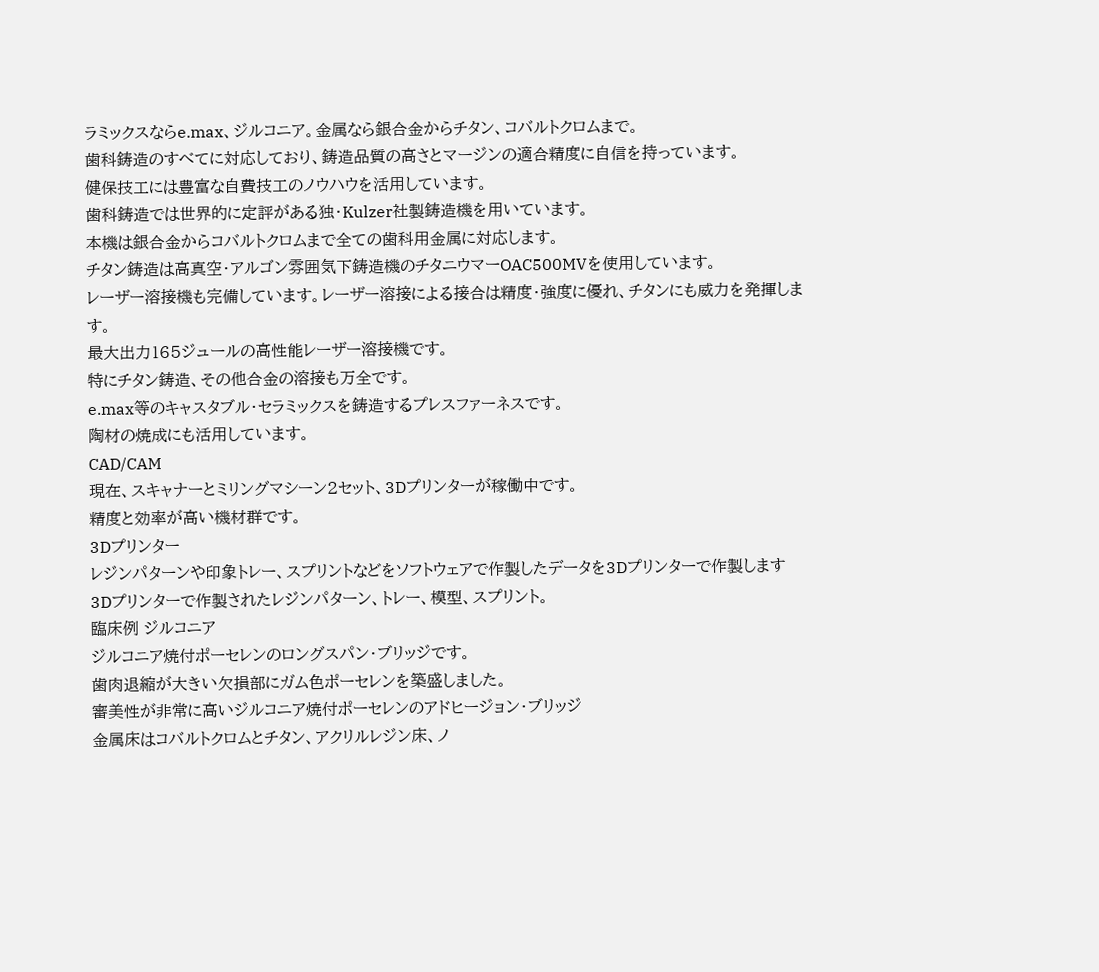ラミックスならe.max、ジルコニア。金属なら銀合金からチタン、コバルトクロムまで。
歯科鋳造のすべてに対応しており、鋳造品質の高さとマージンの適合精度に自信を持っています。
健保技工には豊富な自費技工のノウハウを活用しています。
歯科鋳造では世界的に定評がある独・Kulzer社製鋳造機を用いています。
本機は銀合金からコバルトクロムまで全ての歯科用金属に対応します。
チタン鋳造は高真空・アルゴン雰囲気下鋳造機のチタニウマーOAC500MVを使用しています。
レーザー溶接機も完備しています。レーザー溶接による接合は精度・強度に優れ、チタンにも威力を発揮します。
最大出力165ジュールの高性能レーザー溶接機です。
特にチタン鋳造、その他合金の溶接も万全です。
e.max等のキャスタブル・セラミックスを鋳造するプレスファーネスです。
陶材の焼成にも活用しています。
CAD/CAM
現在、スキャナーとミリングマシーン2セット、3Dプリンターが稼働中です。
精度と効率が高い機材群です。
3Dプリンター
レジンパターンや印象トレー、スプリントなどをソフトウェアで作製したデータを3Dプリンターで作製します
3Dプリンターで作製されたレジンパターン、トレー、模型、スプリント。
臨床例 ジルコニア
ジルコニア焼付ポーセレンのロングスパン・ブリッジです。
歯肉退縮が大きい欠損部にガム色ポーセレンを築盛しました。
審美性が非常に高いジルコニア焼付ポーセレンのアドヒージョン・ブリッジ
金属床はコバルトクロムとチタン、アクリルレジン床、ノ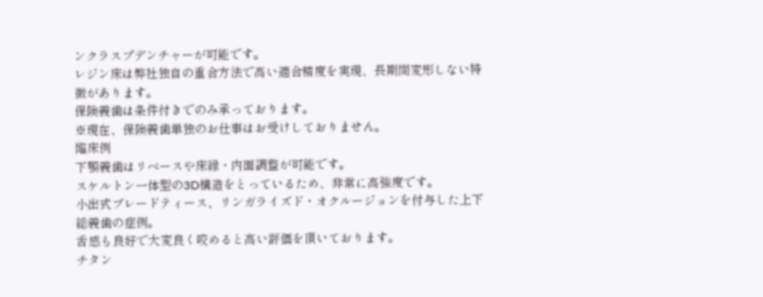ンクラスプデンチャーが可能です。
レジン床は弊社独自の重合方法で高い適合精度を実現、長期間変形しない特徴があります。
保険義歯は条件付きでのみ承っております。
※現在、保険義歯単独のお仕事はお受けしておりません。
臨床例
下顎義歯はリベースや床縁・内面調整が可能です。
スケルトン一体型の3D構造をとっているため、非常に高強度です。
小出式ブレードティース、リンガライズド・オクルージョンを付与した上下総義歯の症例。
舌感も良好で大変良く咬めると高い評価を頂いております。
チタン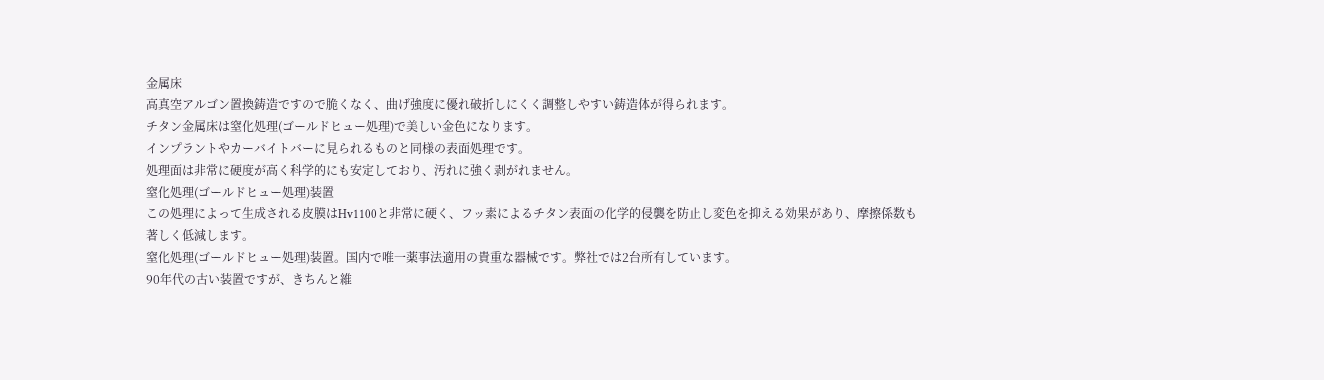金属床
高真空アルゴン置換鋳造ですので脆くなく、曲げ強度に優れ破折しにくく調整しやすい鋳造体が得られます。
チタン金属床は窒化処理(ゴールドヒュー処理)で美しい金色になります。
インプラントやカーバイトバーに見られるものと同様の表面処理です。
処理面は非常に硬度が高く科学的にも安定しており、汚れに強く剥がれません。
窒化処理(ゴールドヒュー処理)装置
この処理によって生成される皮膜はHv1100と非常に硬く、フッ素によるチタン表面の化学的侵襲を防止し変色を抑える効果があり、摩擦係数も著しく低減します。
窒化処理(ゴールドヒュー処理)装置。国内で唯一薬事法適用の貴重な器械です。弊社では2台所有しています。
90年代の古い装置ですが、きちんと維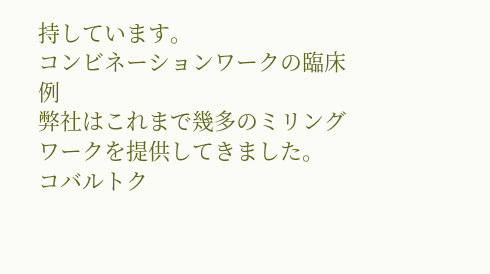持しています。
コンビネーションワークの臨床例
弊社はこれまで幾多のミリングワークを提供してきました。
コバルトク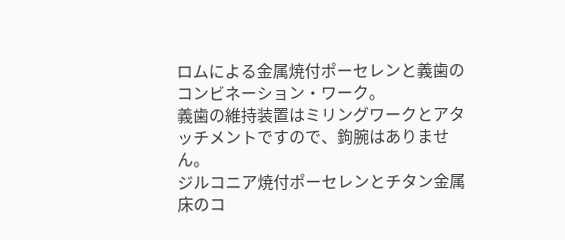ロムによる金属焼付ポーセレンと義歯のコンビネーション・ワーク。
義歯の維持装置はミリングワークとアタッチメントですので、鉤腕はありません。
ジルコニア焼付ポーセレンとチタン金属床のコ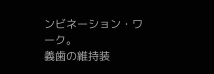ンビネーション・ワーク。
義歯の維持装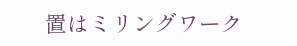置はミリングワーク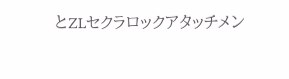とZLセクラロックアタッチメン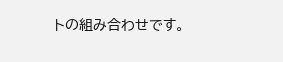トの組み合わせです。